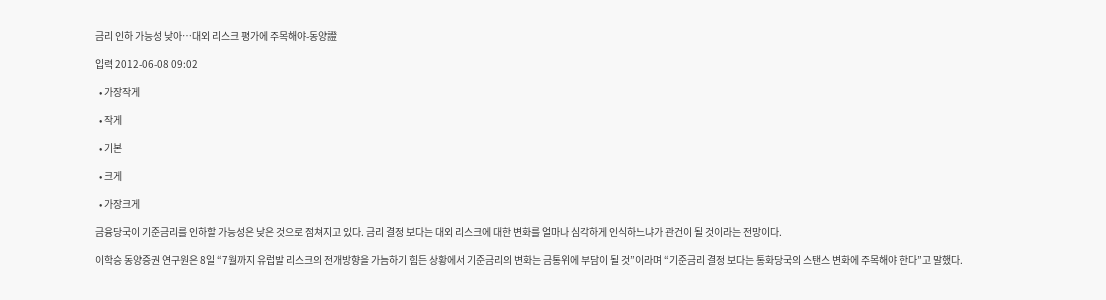금리 인하 가능성 낮아…대외 리스크 평가에 주목해야-동양證

입력 2012-06-08 09:02

  • 가장작게

  • 작게

  • 기본

  • 크게

  • 가장크게

금융당국이 기준금리를 인하할 가능성은 낮은 것으로 점쳐지고 있다. 금리 결정 보다는 대외 리스크에 대한 변화를 얼마나 심각하게 인식하느냐가 관건이 될 것이라는 전망이다.

이학승 동양증권 연구원은 8일 “7월까지 유럽발 리스크의 전개방향을 가늠하기 힘든 상황에서 기준금리의 변화는 금통위에 부담이 될 것”이라며 “기준금리 결정 보다는 통화당국의 스탠스 변화에 주목해야 한다”고 말했다.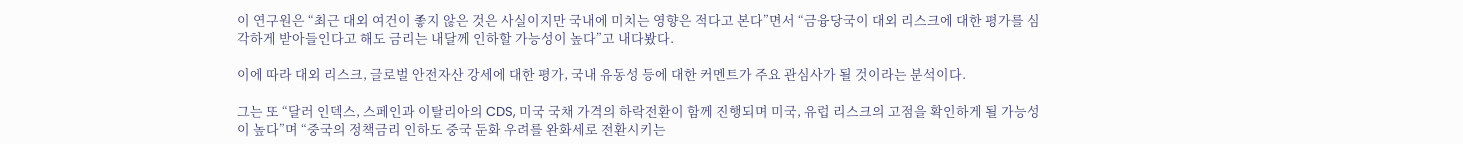이 연구원은 “최근 대외 여건이 좋지 않은 것은 사실이지만 국내에 미치는 영향은 적다고 본다”면서 “금융당국이 대외 리스크에 대한 평가를 심각하게 받아들인다고 해도 금리는 내달께 인하할 가능성이 높다”고 내다봤다.

이에 따라 대외 리스크, 글로벌 안전자산 강세에 대한 평가, 국내 유동성 등에 대한 커멘트가 주요 관심사가 될 것이라는 분석이다.

그는 또 “달러 인덱스, 스페인과 이탈리아의 CDS, 미국 국채 가격의 하락전환이 함께 진행되며 미국, 유럽 리스크의 고점을 확인하게 될 가능성이 높다”며 “중국의 정책금리 인하도 중국 둔화 우려를 완화세로 전환시키는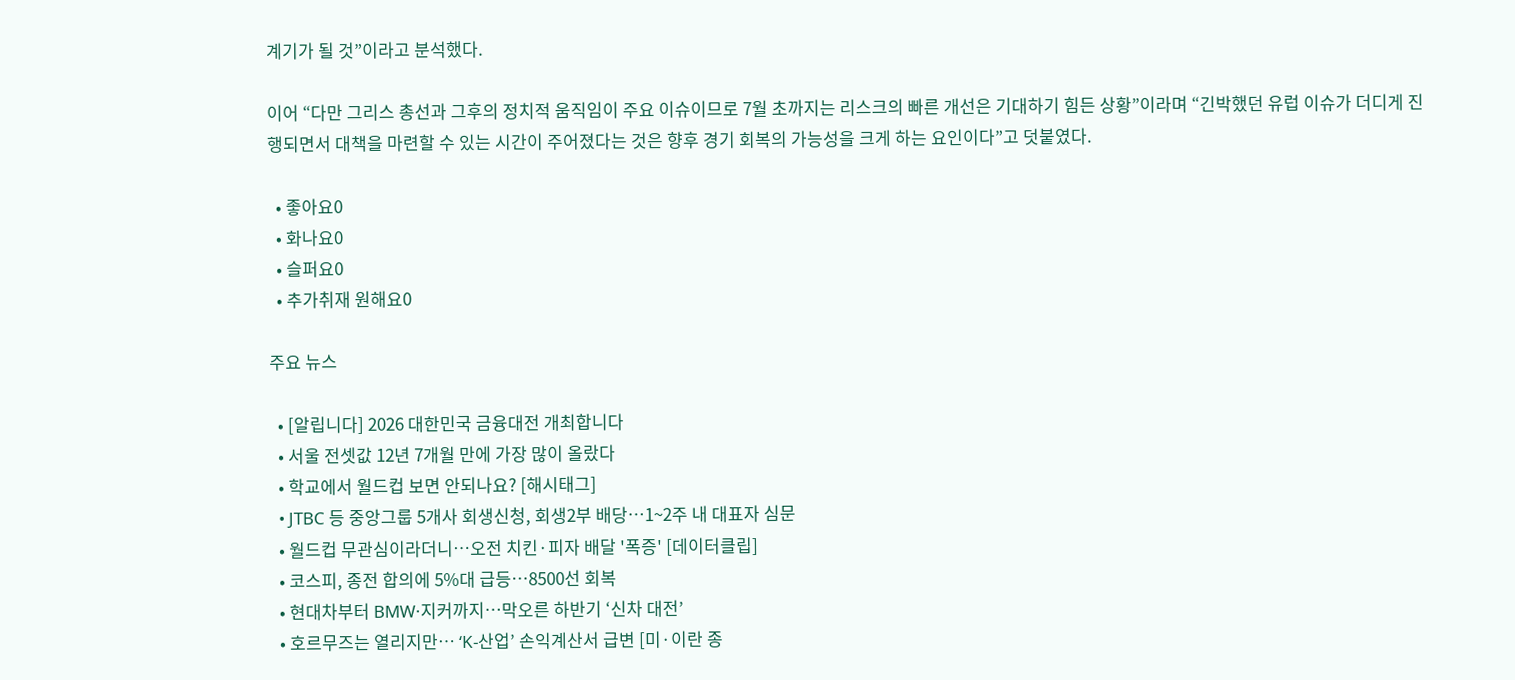계기가 될 것”이라고 분석했다.

이어 “다만 그리스 총선과 그후의 정치적 움직임이 주요 이슈이므로 7월 초까지는 리스크의 빠른 개선은 기대하기 힘든 상황”이라며 “긴박했던 유럽 이슈가 더디게 진행되면서 대책을 마련할 수 있는 시간이 주어졌다는 것은 향후 경기 회복의 가능성을 크게 하는 요인이다”고 덧붙였다.

  • 좋아요0
  • 화나요0
  • 슬퍼요0
  • 추가취재 원해요0

주요 뉴스

  • [알립니다] 2026 대한민국 금융대전 개최합니다
  • 서울 전셋값 12년 7개월 만에 가장 많이 올랐다
  • 학교에서 월드컵 보면 안되나요? [해시태그]
  • JTBC 등 중앙그룹 5개사 회생신청, 회생2부 배당…1~2주 내 대표자 심문
  • 월드컵 무관심이라더니…오전 치킨·피자 배달 '폭증' [데이터클립]
  • 코스피, 종전 합의에 5%대 급등…8500선 회복
  • 현대차부터 BMW·지커까지…막오른 하반기 ‘신차 대전’
  • 호르무즈는 열리지만… ‘K-산업’ 손익계산서 급변 [미·이란 종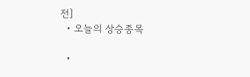전]
  • 오늘의 상승종목

  •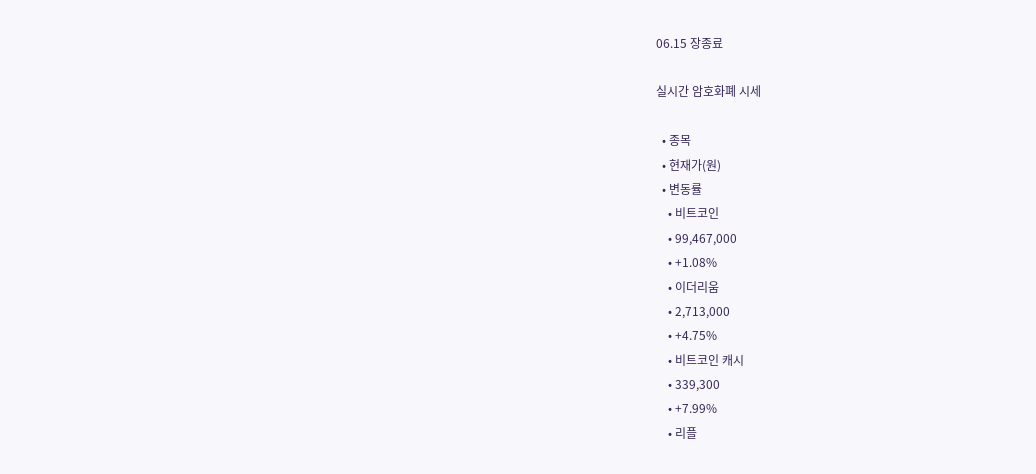06.15 장종료

실시간 암호화폐 시세

  • 종목
  • 현재가(원)
  • 변동률
    • 비트코인
    • 99,467,000
    • +1.08%
    • 이더리움
    • 2,713,000
    • +4.75%
    • 비트코인 캐시
    • 339,300
    • +7.99%
    • 리플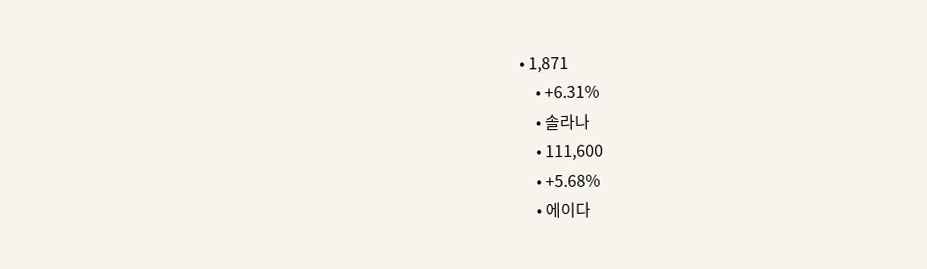• 1,871
    • +6.31%
    • 솔라나
    • 111,600
    • +5.68%
    • 에이다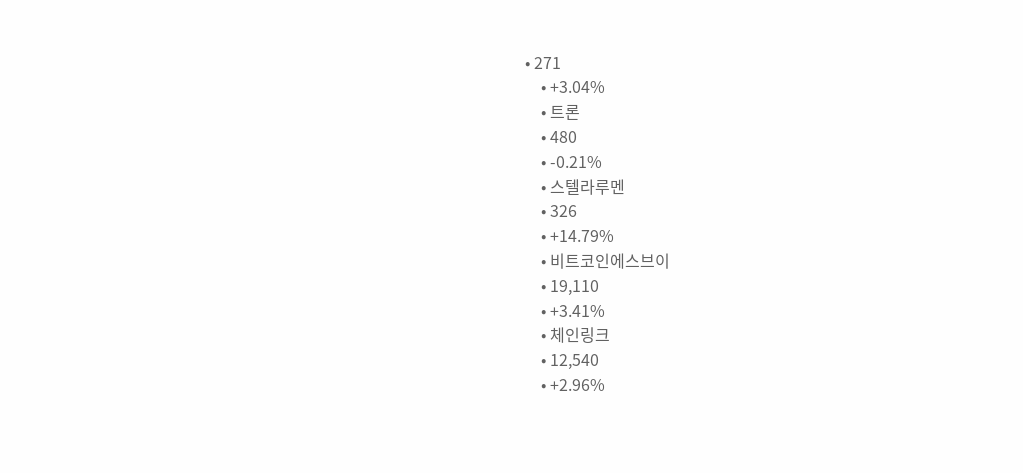• 271
    • +3.04%
    • 트론
    • 480
    • -0.21%
    • 스텔라루멘
    • 326
    • +14.79%
    • 비트코인에스브이
    • 19,110
    • +3.41%
    • 체인링크
    • 12,540
    • +2.96%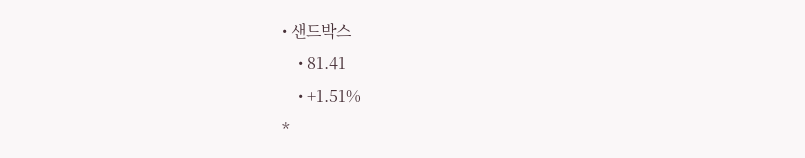• 샌드박스
    • 81.41
    • +1.51%
*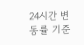24시간 변동률 기준